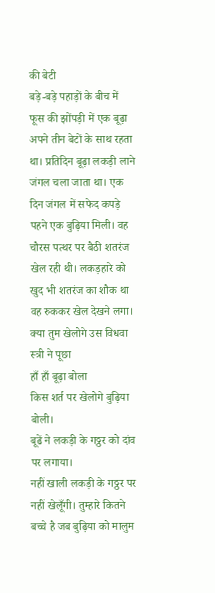की बेटी
बड़े-बड़े पहाड़ों के बीच में फूस की झोंपड़ी में एक बूढ़ा अपने तीन बेटों के साथ रहता था। प्रतिदिन बूढ़ा लकड़ी लाने जंगल चला जाता था। एक दिन जंगल में सफेद कपड़े पहने एक बुढ़िया मिली। वह चौरस पत्थर पर बैठी शतरंज खेल रही थी। लकड़हारे को खुद भी शतरंज का शौक था वह रुककर खेल देखने लगा।
क्या तुम खेलोगे उस विधवा स्त्री ने पूछा
हाँ हाँ बूढ़ा बोला
किस शर्त पर खेलोगे बुढ़िया बोली।
बूढें ने लकड़ी के गठ्ठर को दांव पर लगाया।
नहीं खाली लकड़ी के गठ्ठर पर नहीं खेलूँगी। तुम्हारे कितने बच्चे है जब बुढ़िया को मालुम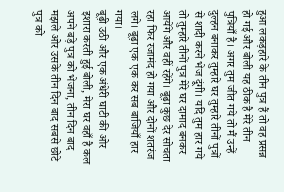हुआ लकड़हारे के तीन पुत्र हैं तो वह प्रसन्न हो गई और बोली यह ठीक है मेरे तीन पुत्रियाँ है। अगर तुम जीत गये तो मैं उन्हें दुल्हन बनाकर तुम्हारे घर तुम्हारे तीनों पुत्रों से शादी करने भेज दूंगी। यदि तुम हार गये तो तुम्हारे तीनों पुत्र मेरे घर दामाद बनकर आयेंगे और वहीं रहेंगे। बूढ़ा कुछ देर सोचता रहा फिर रजामंद हो गया और दोनों शतरंज लगे। बूढ़ा एक एक कर सब बाजियाँ हार गया।
बूढ़ी उठी और एक अंधेरी घाटी की ओर इशारा करती हुई बोली, मेरा घर वहाँ है कल अपने बड़े पुत्र को भेजना, तीन दिन बाद मझले ओर उसके तीन दिन बाद सबसे छोटे पुत्र को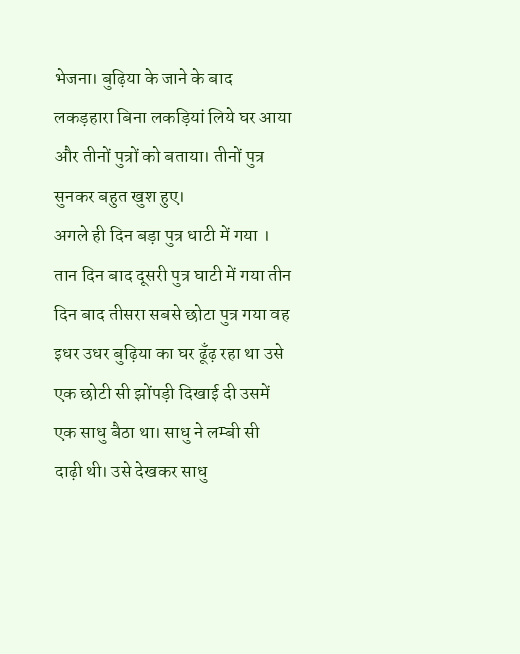भेजना। बुढ़िया के जाने के बाद लकड़हारा बिना लकड़ियां लिये घर आया और तीनों पुत्रों को बताया। तीनों पुत्र सुनकर बहुत खुश हुए।
अगले ही दिन बड़ा पुत्र धाटी में गया । तान दिन बाद दूसरी पुत्र घाटी में गया तीन दिन बाद तीसरा सबसे छोटा पुत्र गया वह इधर उधर बुढ़िया का घर ढूँढ़ रहा था उसे एक छोटी सी झोंपड़ी दिखाई दी उसमें एक साधु बैठा था। साधु ने लम्बी सी दाढ़ी थी। उसे देखकर साधु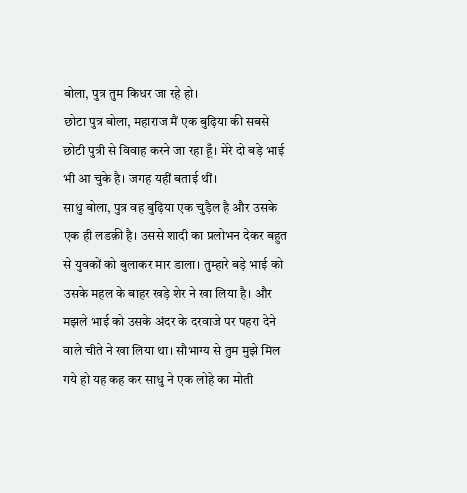बोला, पुत्र तुम किधर जा रहे हो।
छोटा पुत्र बोला, महाराज मैं एक बुढ़िया की सबसे छोटी पुत्री से विवाह करने जा रहा हूँ। मेरे दो बड़े भाई भी आ चुके है। जगह यहीं बताई थीं।
साधु बोला, पुत्र वह बुढ़िया एक चुड़ैल है और उसके एक ही लडक़ी है। उससे शादी का प्रलोभन देकर बहुत से युवकों को बुलाकर मार डाला। तुम्हारे बड़े भाई को उसके महल के बाहर खड़े शेर ने खा लिया है। और मझले भाई को उसके अंदर के दरवाजे पर पहरा देने वाले चीते ने खा लिया था। सौभाग्य से तुम मुझे मिल गये हो यह कह कर साधु ने एक लोहे का मोती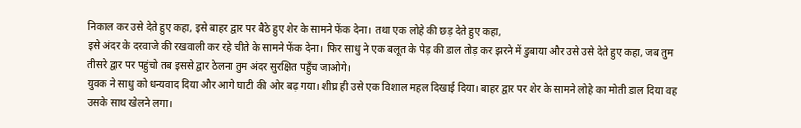निकाल कर उसे देते हुए कहा, इसे बाहर द्वार पर बैठे हुए शेर के सामने फेंक देना। तथा एक लोहे की छड़ देते हुए कहा,
इसे अंदर के दरवाजे की रखवाली कर रहे चीते के सामने फेंक देना। फिर साधु ने एक बलूत के पेड़ की डाल तोड़ कर झरने में डुबाया और उसे उसे देते हुए कहा, जब तुम तीसरे द्वार पर पहुंचो तब इससे द्वार ठेलना तुम अंदर सुरक्षित पहुँच जाओगे।
युवक ने साधु को धन्यवाद दिया और आगे घाटी की ओर बढ़ गया। शीघ्र ही उसे एक विशाल महल दिखाई दिया। बाहर द्वार पर शेर के सामने लोहे का मोती डाल दिया वह उसके साथ खेलने लगा।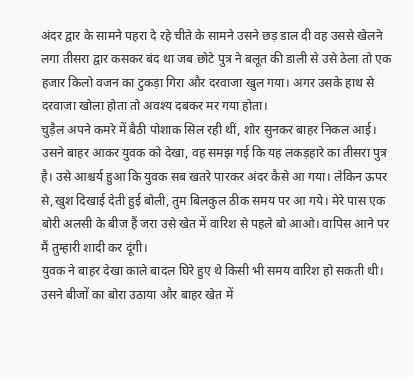अंदर द्वार के सामने पहरा दे रहे चीते के सामने उसने छड़ डाल दी वह उससे खेलने लगा तीसरा द्वार कसकर बंद था जब छोटे पुत्र ने बलूत की डाली से उसे ठेला तो एक हजार किलो वजन का टुकड़ा गिरा और दरवाजा खुल गया। अगर उसके हाथ से दरवाजा खोला होता तो अवश्य दबकर मर गया होता।
चुड़ैल अपने कमरे में बैठी पोशाक सिल रही थीं, शोर सुनकर बाहर निकल आई। उसने बाहर आकर युवक को देखा, वह समझ गई कि यह लकड़हारे का तीसरा पुत्र है। उसे आश्चर्य हुआ कि युवक सब खतरे पारकर अंदर कैसे आ गया। लेकिन ऊपर से,खुश दिखाई देती हुई बोली, तुम बिलकुल ठीक समय पर आ गये। मेरे पास एक बोरी अलसी के बीज हैं जरा उसे खेत में वारिश से पहले बो आओ। वापिस आने पर मैं तुम्हारी शादी कर दूंगी।
युवक ने बाहर देखा काले बादल घिरे हुए थे किसी भी समय वारिश हो सकती थी। उसने बीजों का बोरा उठाया और बाहर खेत में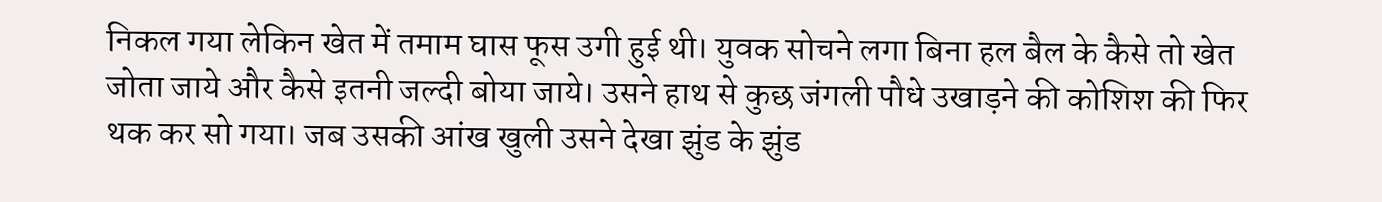निकल गया लेकिन खेत में तमाम घास फूस उगी हुई थी। युवक सोचने लगा बिना हल बैल के कैसे तो खेत जोता जाये और कैसे इतनी जल्दी बोया जाये। उसने हाथ से कुछ जंगली पौधे उखाड़ने की कोशिश की फिर थक कर सो गया। जब उसकी आंख खुली उसने देखा झुंड के झुंड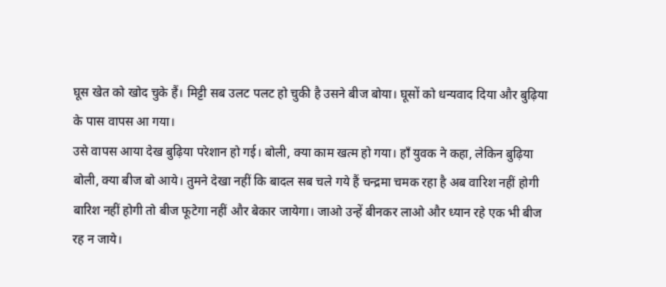घूस खेत को खोद चुके हैं। मिट्टी सब उलट पलट हो चुकी है उसने बीज बोया। घूसों को धन्यवाद दिया और बुढ़िया के पास वापस आ गया।
उसे वापस आया देख बुढ़िया परेशान हो गई। बोली, क्या काम खत्म हो गया। हाँ युवक ने कहा, लेकिन बुढ़िया बोली, क्या बीज बो आये। तुमने देखा नहीं कि बादल सब चले गये हैं चन्द्रमा चमक रहा है अब वारिश नहीं होगी बारिश नहीं होगी तो बीज फूटेगा नहीं और बेकार जायेगा। जाओ उन्हें बीनकर लाओ और ध्यान रहे एक भी बीज रह न जाये।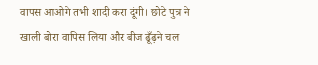वापस आओगे तभी शादी करा दूंगी। छोटे पुत्र ने खाली बोरा वापिस लिया और बीज ढूँढ़ने चल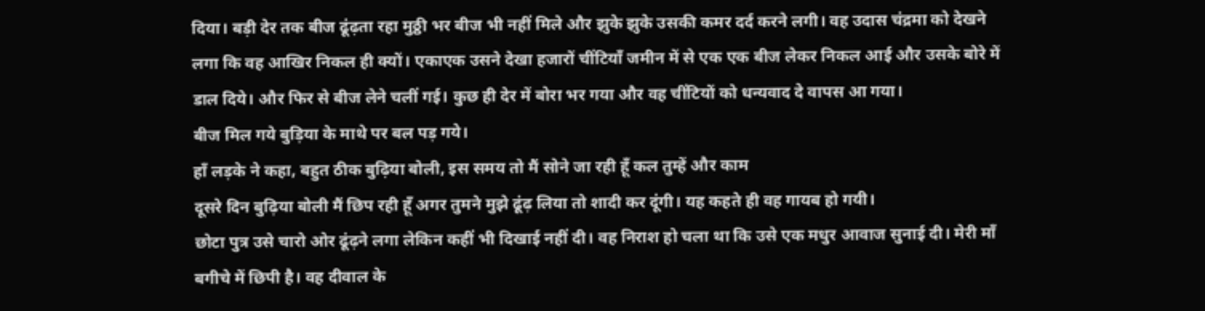दिया। बड़ी देर तक बीज ढूंढ़ता रहा मुठ्ठी भर बीज भी नहीं मिले और झुके झुके उसकी कमर दर्द करने लगी। वह उदास चंद्रमा को देखने लगा कि वह आखिर निकल ही क्यों। एकाएक उसने देखा हजारों चींटियॉं जमीन में से एक एक बीज लेकर निकल आई और उसके बोरे में डाल दिये। और फिर से बीज लेने चलीं गई। कुछ ही देर में बोरा भर गया और वह चींटियों को धन्यवाद दे वापस आ गया।
बीज मिल गये बुड़िया के माथे पर बल पड़ गये।
हाँ लड़के ने कहा, बहुत ठीक बुढ़िया बोली, इस समय तो मैं सोने जा रही हूँ कल तुम्हें और काम
दूसरे दिन बुढ़िया बोली मैं छिप रही हूँ अगर तुमने मुझे ढूंढ़ लिया तो शादी कर दूंगी। यह कहते ही वह गायब हो गयी।
छोटा पुत्र उसे चारो ओर ढूंढ़ने लगा लेकिन कहीं भी दिखाई नहीं दी। वह निराश हो चला था कि उसे एक मधुर आवाज सुनाई दी। मेरी माँ बगीचे में छिपी है। वह दीवाल के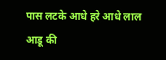पास लटके आधे हरे आधे लाल आडू की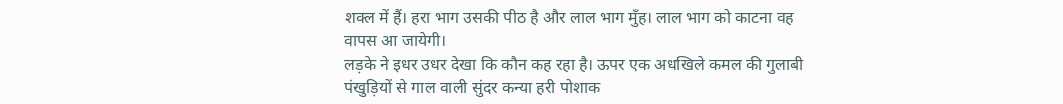शक्ल में हैं। हरा भाग उसकी पीठ है और लाल भाग मुँह। लाल भाग को काटना वह वापस आ जायेगी।
लड़के ने इधर उधर देखा कि कौन कह रहा है। ऊपर एक अधखिले कमल की गुलाबी पंखुड़ियों से गाल वाली सुंदर कन्या हरी पोशाक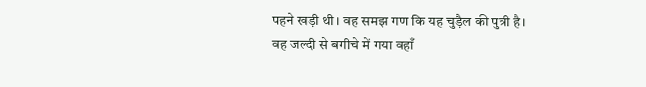पहने खड़ी थी। वह समझ गण कि यह चुड़ैल की पुत्री है। वह जल्दी से बगीचे में गया वहाँ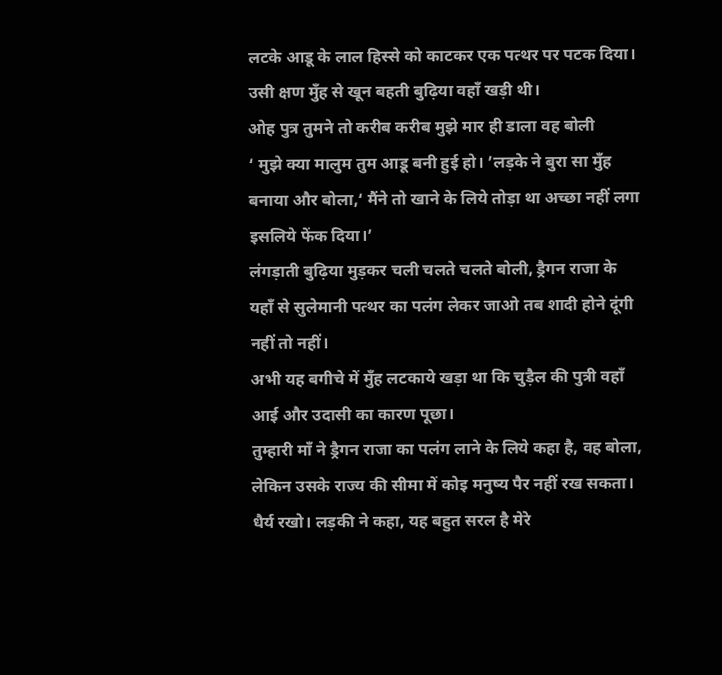लटके आडू के लाल हिस्से को काटकर एक पत्थर पर पटक दिया। उसी क्षण मुँह से खून बहती बुढ़िया वहाँ खड़ी थी।
ओह पुत्र तुमने तो करीब करीब मुझे मार ही डाला वह बोली
‘ मुझे क्या मालुम तुम आडू बनी हुई हो। ’लड़के ने बुरा सा मुँह बनाया और बोला,‘ मैंने तो खाने के लिये तोड़ा था अच्छा नहीं लगा इसलिये फेंक दिया।’
लंगड़ाती बुढ़िया मुड़कर चली चलते चलते बोली, ड्रैगन राजा के यहाँ से सुलेमानी पत्थर का पलंग लेकर जाओ तब शादी होने दूंगी नहीं तो नहीं।
अभी यह बगीचे में मुँह लटकाये खड़ा था कि चुड़ैल की पुत्री वहाँ आई और उदासी का कारण पूछा।
तुम्हारी माँ ने ड्रैगन राजा का पलंग लाने के लिये कहा है, वह बोला, लेकिन उसके राज्य की सीमा में कोइ मनुष्य पैर नहीं रख सकता। धैर्य रखो। लड़की ने कहा, यह बहुत सरल है मेरे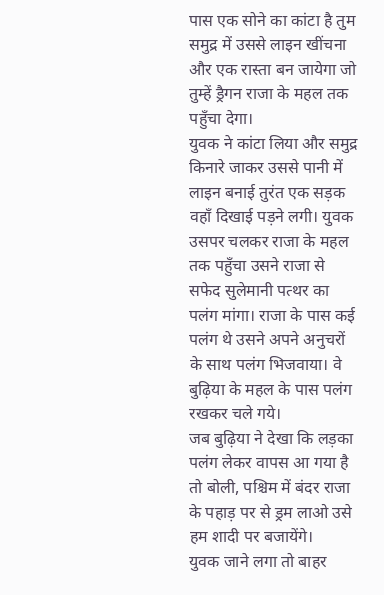पास एक सोने का कांटा है तुम समुद्र में उससे लाइन खींचना और एक रास्ता बन जायेगा जो तुम्हें ड्रैगन राजा के महल तक पहुँचा देगा।
युवक ने कांटा लिया और समुद्र किनारे जाकर उससे पानी में लाइन बनाई तुरंत एक सड़क वहाँ दिखाई पड़ने लगी। युवक उसपर चलकर राजा के महल तक पहुँचा उसने राजा से सफेद सुलेमानी पत्थर का पलंग मांगा। राजा के पास कई पलंग थे उसने अपने अनुचरों के साथ पलंग भिजवाया। वे बुढ़िया के महल के पास पलंग रखकर चले गये।
जब बुढ़िया ने देखा कि लड़का पलंग लेकर वापस आ गया है तो बोली, पश्चिम में बंदर राजा के पहाड़ पर से ड्रम लाओ उसे हम शादी पर बजायेंगे।
युवक जाने लगा तो बाहर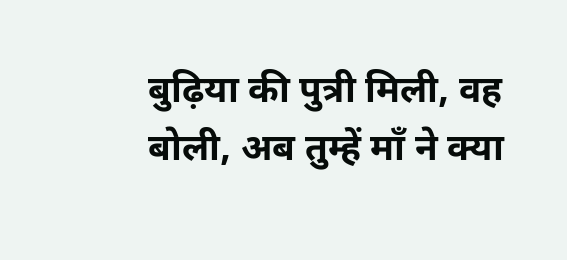बुढ़िया की पुत्री मिली, वह बोली, अब तुम्हें माँ ने क्या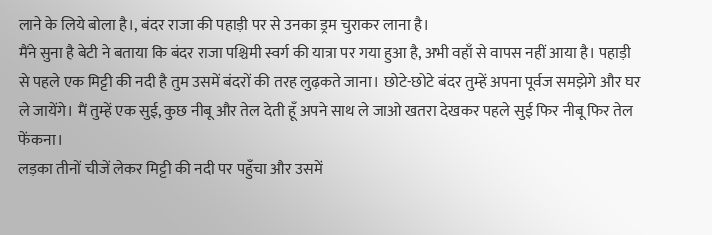लाने के लिये बोला है।, बंदर राजा की पहाड़ी पर से उनका ड्रम चुराकर लाना है।
मैंने सुना है बेटी ने बताया कि बंदर राजा पश्चिमी स्वर्ग की यात्रा पर गया हुआ है, अभी वहाँ से वापस नहीं आया है। पहाड़ी से पहले एक मिट्टी की नदी है तुम उसमें बंदरों की तरह लुढ़कते जाना। छोटे-छोटे बंदर तुम्हें अपना पूर्वज समझेगे और घर ले जायेंगे। मैं तुम्हें एक सुई, कुछ नीबू और तेल देती हूँ अपने साथ ले जाओ खतरा देखकर पहले सुई फिर नीबू फिर तेल फेंकना।
लड़का तीनों चीजें लेकर मिट्टी की नदी पर पहुँचा और उसमें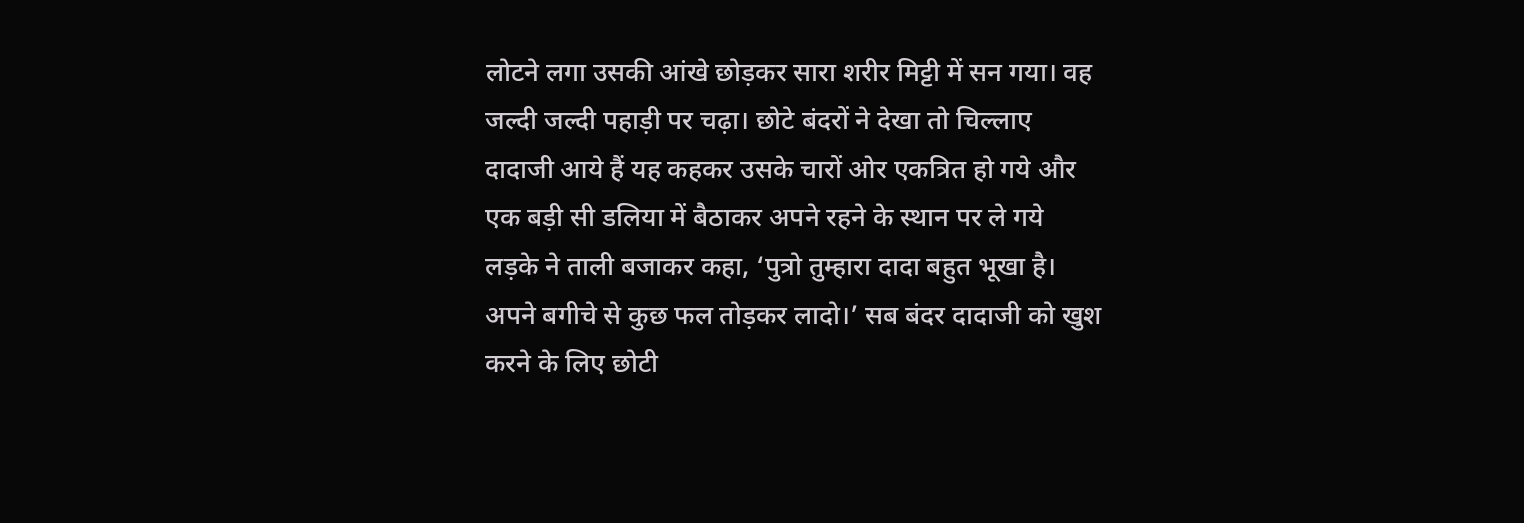लोटने लगा उसकी आंखे छोड़कर सारा शरीर मिट्टी में सन गया। वह जल्दी जल्दी पहाड़ी पर चढ़ा। छोटे बंदरों ने देखा तो चिल्लाए दादाजी आये हैं यह कहकर उसके चारों ओर एकत्रित हो गये और एक बड़ी सी डलिया में बैठाकर अपने रहने के स्थान पर ले गये लड़के ने ताली बजाकर कहा, ‘पुत्रो तुम्हारा दादा बहुत भूखा है। अपने बगीचे से कुछ फल तोड़कर लादो।’ सब बंदर दादाजी को खुश करने के लिए छोटी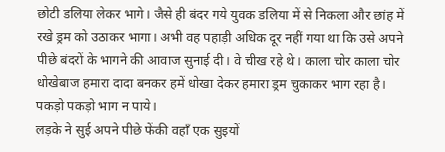छोटी डलिया लेकर भागे। जैसे ही बंदर गये युवक डलिया में से निकला और छांह में रखे ड्रम को उठाकर भागा। अभी वह पहाड़ी अधिक दूर नहीं गया था कि उसे अपने पीछे बंदरों के भागने की आवाज सुनाई दी। वे चीख रहे थे। काला चोर काला चोर धोखेबाज हमारा दादा बनकर हमें धोखा देकर हमारा ड्रम चुकाकर भाग रहा है। पकड़ो पकड़ो भाग न पाये।
लड़के ने सुई अपने पीछे फेंकी वहाँ एक सुइयों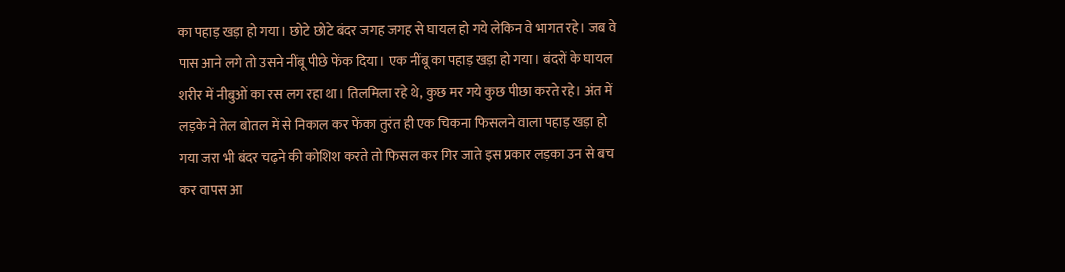का पहाड़ खड़ा हो गया। छोटे छोटे बंदर जगह जगह से घायल हो गये लेकिन वे भागत रहे। जब वे पास आने लगे तो उसने नींबू पीछे फेंक दिया। एक नींबू का पहाड़ खड़ा हो गया। बंदरों के घायल शरीर में नीबुओं का रस लग रहा था। तिलमिला रहे थे, कुछ मर गये कुछ पीछा करते रहे। अंत में लड़के ने तेल बोतल में से निकाल कर फेंका तुरंत ही एक चिकना फिसलने वाला पहाड़ खड़ा हो गया जरा भी बंदर चढ़ने की कोशिश करते तो फिसल कर गिर जाते इस प्रकार लड़का उन से बच कर वापस आ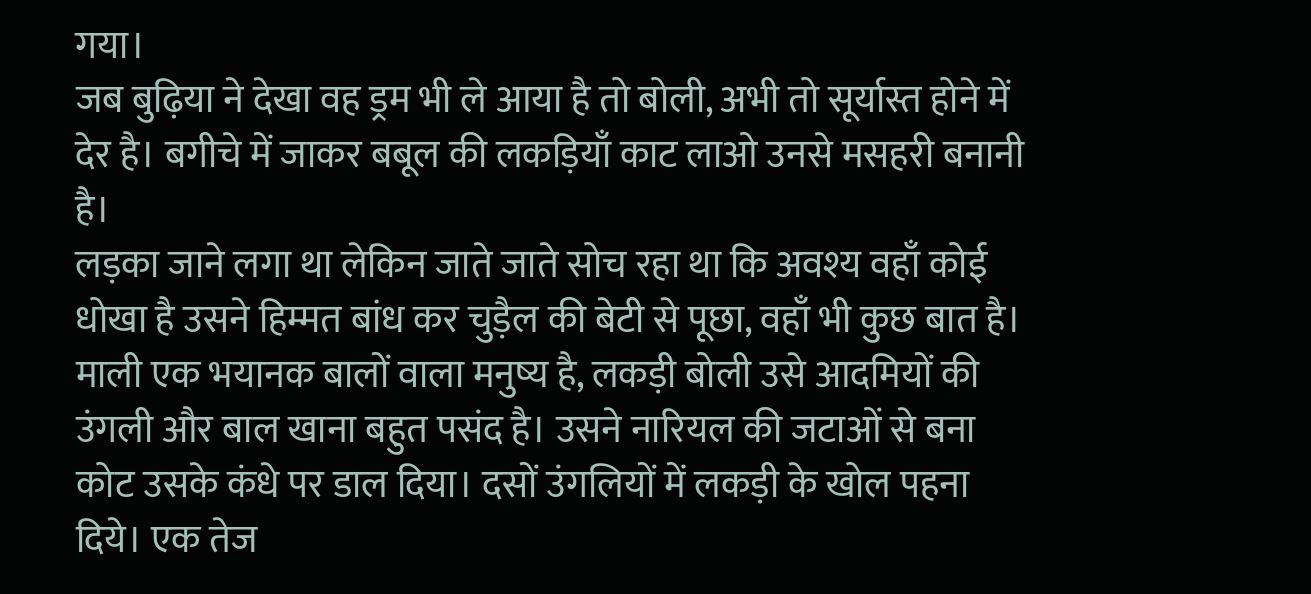गया।
जब बुढ़िया ने देखा वह ड्रम भी ले आया है तो बोली, अभी तो सूर्यास्त होने में देर है। बगीचे में जाकर बबूल की लकड़ियाँ काट लाओ उनसे मसहरी बनानी है।
लड़का जाने लगा था लेकिन जाते जाते सोच रहा था कि अवश्य वहाँ कोई धोखा है उसने हिम्मत बांध कर चुड़ैल की बेटी से पूछा, वहाँ भी कुछ बात है।
माली एक भयानक बालों वाला मनुष्य है, लकड़ी बोली उसे आदमियों की उंगली और बाल खाना बहुत पसंद है। उसने नारियल की जटाओं से बना कोट उसके कंधे पर डाल दिया। दसों उंगलियों में लकड़ी के खोल पहना दिये। एक तेज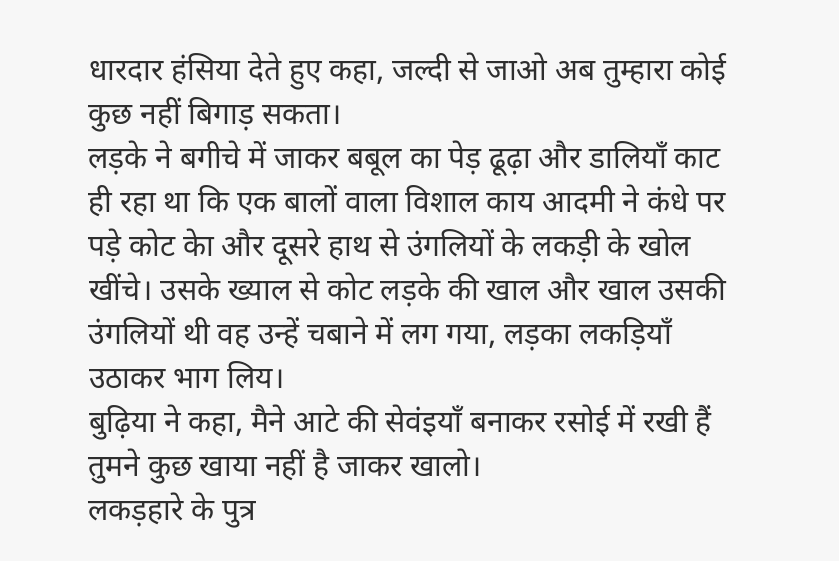धारदार हंसिया देते हुए कहा, जल्दी से जाओ अब तुम्हारा कोई कुछ नहीं बिगाड़ सकता।
लड़के ने बगीचे में जाकर बबूल का पेड़ ढूढ़ा और डालियाँ काट ही रहा था कि एक बालों वाला विशाल काय आदमी ने कंधे पर पड़े कोट केा और दूसरे हाथ से उंगलियों के लकड़ी के खोल खींचे। उसके ख्याल से कोट लड़के की खाल और खाल उसकी उंगलियों थी वह उन्हें चबाने में लग गया, लड़का लकड़ियाँ उठाकर भाग लिय।
बुढ़िया ने कहा, मैने आटे की सेवंइयाँ बनाकर रसोई में रखी हैं तुमने कुछ खाया नहीं है जाकर खालो।
लकड़हारे के पुत्र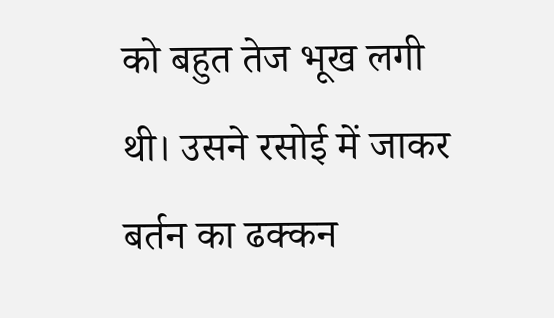को बहुत तेज भूख लगी थी। उसने रसोई में जाकर बर्तन का ढक्कन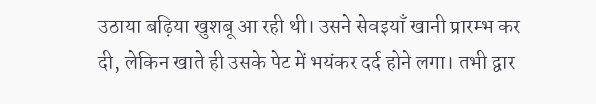उठाया बढ़िया खुशबू आ रही थी। उसने सेवइयाँ खानी प्रारम्भ कर दी, लेकिन खाते ही उसके पेट में भयंकर दर्द होने लगा। तभी द्वार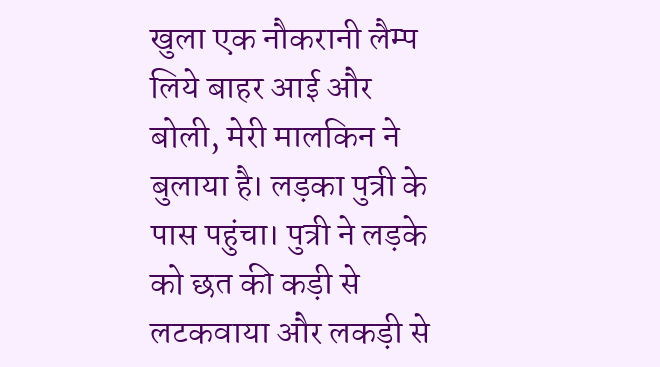खुला एक नौकरानी लैम्प लिये बाहर आई और बोली, मेरी मालकिन ने बुलाया है। लड़का पुत्री के पास पहुंचा। पुत्री ने लड़के को छत की कड़ी से लटकवाया और लकड़ी से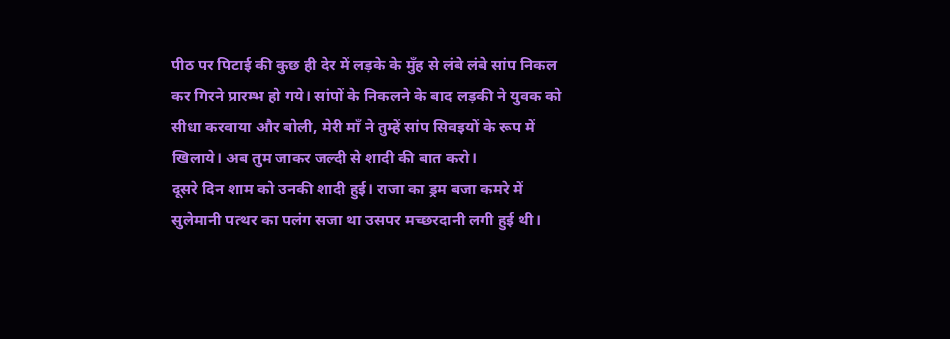पीठ पर पिटाई की कुछ ही देर में लड़के के मुँह से लंबे लंबे सांप निकल कर गिरने प्रारम्भ हो गये। सांपों के निकलने के बाद लड़की ने युवक को सीधा करवाया और बोली, मेरी माँ ने तुम्हें सांप सिवइयों के रूप में खिलाये। अब तुम जाकर जल्दी से शादी की बात करो।
दूसरे दिन शाम को उनकी शादी हुई। राजा का ड्रम बजा कमरे में सुलेमानी पत्थर का पलंग सजा था उसपर मच्छरदानी लगी हुई थी।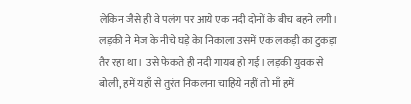लेकिन जैसे ही वे पलंग पर आये एक नदी दोनों के बीच बहने लगी। लड़की ने मेज के नीचे घड़े केा निकाला उसमें एक लकड़ी का टुकड़ा तैर रहा था। उसे फेकते ही नदी गायब हो गई। लड़की युवक से बोली, हमें यहाँ से तुरंत निकलना चाहिये नहीं तो माँ हमें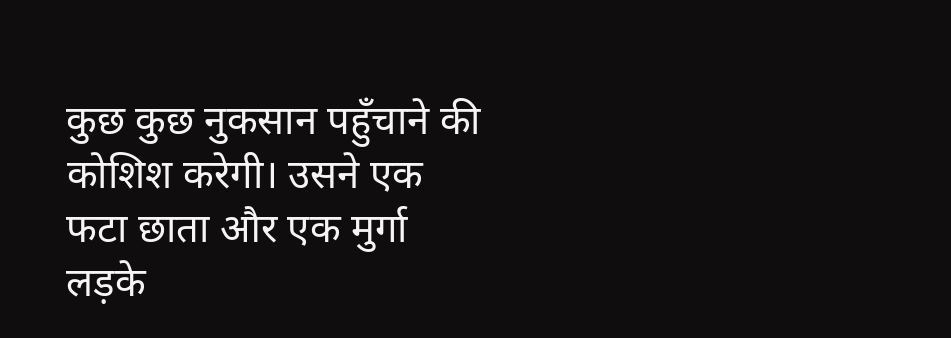कुछ कुछ नुकसान पहुँचाने की कोशिश करेगी। उसने एक फटा छाता और एक मुर्गा लड़के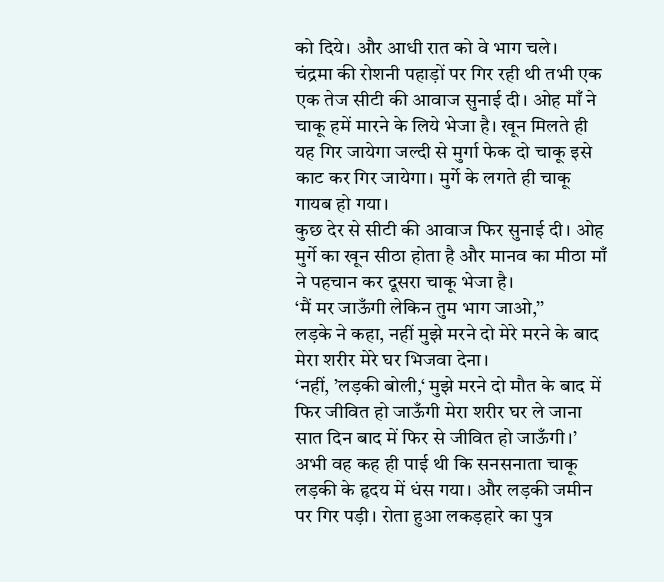को दिये। और आधी रात को वे भाग चले।
चंद्रमा की रोशनी पहाड़ों पर गिर रही थी तभी एक एक तेज सीटी की आवाज सुनाई दी। ओह माँ ने चाकू हमें मारने के लिये भेजा है। खून मिलते ही यह गिर जायेगा जल्दी से मुर्गा फेक दो चाकू इसे काट कर गिर जायेगा। मुर्गे के लगते ही चाकू गायब हो गया।
कुछ देर से सीटी की आवाज फिर सुनाई दी। ओह मुर्गे का खून सीठा होता है और मानव का मीठा माँ ने पहचान कर दूसरा चाकू भेजा है।
‘मैं मर जाऊँगी लेकिन तुम भाग जाओ,’’
लड़के ने कहा, नहीं मुझे मरने दो मेरे मरने के बाद मेरा शरीर मेरे घर भिजवा देना।
‘नहीं, ’लड़की बोली,‘ मुझे मरने दो मौत के बाद में फिर जीवित हो जाऊँगी मेरा शरीर घर ले जाना सात दिन बाद में फिर से जीवित हो जाऊँगी।’ अभी वह कह ही पाई थी कि सनसनाता चाकू लड़की के हृदय में धंस गया। और लड़की जमीन पर गिर पड़ी। रोता हुआ लकड़हारे का पुत्र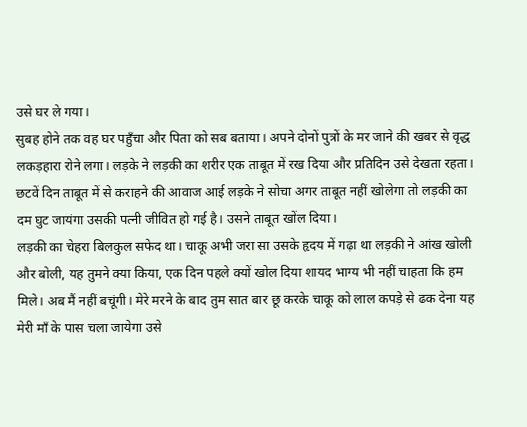उसे घर ले गया।
सुबह होने तक वह घर पहुँचा और पिता को सब बताया। अपने दोनों पुत्रों के मर जाने की खबर से वृद्ध लकड़हारा रोने लगा। लड़के ने लड़की का शरीर एक ताबूत में रख दिया और प्रतिदिन उसे देखता रहता।
छटवें दिन ताबूत में से कराहने की आवाज आई लड़के ने सोचा अगर ताबूत नहीं खोलेगा तो लड़की का दम घुट जायंगा उसकी पत्नी जीवित हो गई है। उसने ताबूत खोंल दिया।
लड़की का चेहरा बिलकुल सफेद था। चाकू अभी जरा सा उसके हृदय में गढ़ा था लड़की ने आंख खोली और बोली, यह तुमने क्या किया, एक दिन पहले क्यों खोल दिया शायद भाग्य भी नहीं चाहता कि हम मिले। अब मैं नहीं बचूंगी। मेरे मरने के बाद तुम सात बार छू करके चाकू को लाल कपड़े से ढक देना यह मेरी माँ के पास चला जायेगा उसे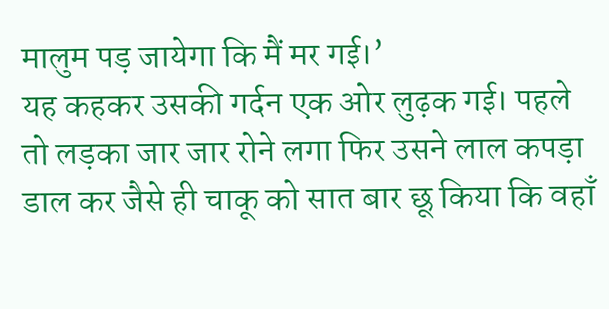मालुम पड़ जायेगा कि मैं मर गई।’
यह कहकर उसकी गर्दन एक ओर लुढ़क गई। पहले तो लड़का जार जार रोने लगा फिर उसने लाल कपड़ा डाल कर जैसे ही चाकू को सात बार छू किया कि वहाँ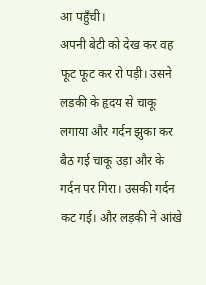आ पहुँची।
अपनी बेटी को देख कर वह फूट फूट कर रो पड़ी। उसने लडकी के हृदय से चाकू लगाया और गर्दन झुका कर बैठ गई चाकू उड़ा और के गर्दन पर गिरा। उसकी गर्दन कट गई। और लड़की ने आंखे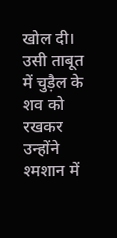खोल दी। उसी ताबूत में चुड़ैल के शव को रखकर उन्होंने श्मशान में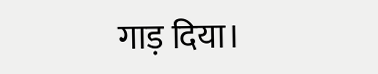गाड़ दिया।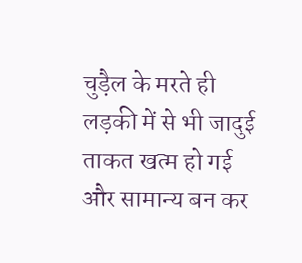चुड़ैल के मरते ही लड़की में से भी जादुई ताकत खत्म हो गई और सामान्य बन कर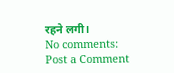रहने लगी।
No comments:
Post a Comment